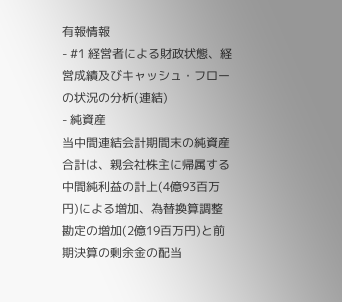有報情報
- #1 経営者による財政状態、経営成績及びキャッシュ・フローの状況の分析(連結)
- 純資産
当中間連結会計期間末の純資産合計は、親会社株主に帰属する中間純利益の計上(4億93百万円)による増加、為替換算調整勘定の増加(2億19百万円)と前期決算の剰余金の配当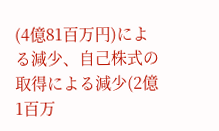(4億81百万円)による減少、自己株式の取得による減少(2億1百万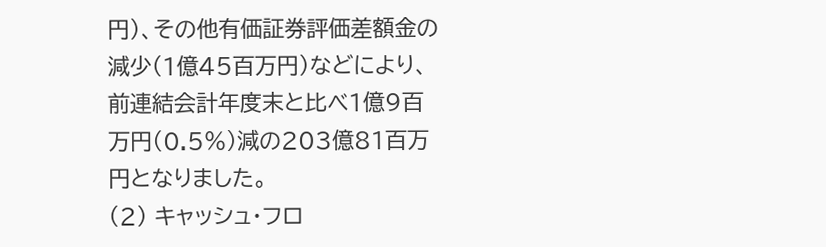円)、その他有価証券評価差額金の減少(1億45百万円)などにより、前連結会計年度末と比べ1億9百万円(0.5%)減の203億81百万円となりました。
(2) キャッシュ・フロ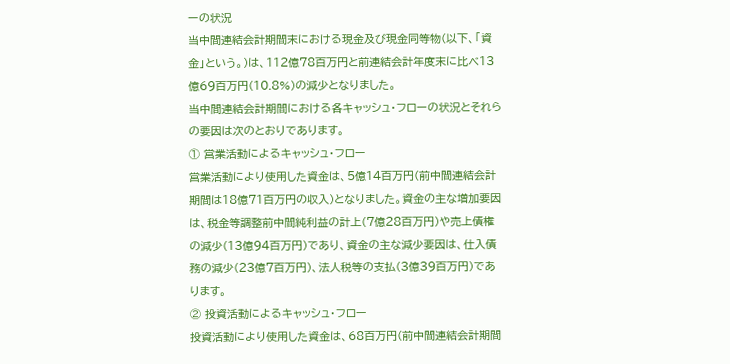ーの状況
当中間連結会計期間末における現金及び現金同等物(以下、「資金」という。)は、112億78百万円と前連結会計年度末に比べ13億69百万円(10.8%)の減少となりました。
当中間連結会計期間における各キャッシュ・フローの状況とそれらの要因は次のとおりであります。
① 営業活動によるキャッシュ・フロー
営業活動により使用した資金は、5億14百万円(前中間連結会計期間は18億71百万円の収入)となりました。資金の主な増加要因は、税金等調整前中間純利益の計上(7億28百万円)や売上債権の減少(13億94百万円)であり、資金の主な減少要因は、仕入債務の減少(23億7百万円)、法人税等の支払(3億39百万円)であります。
② 投資活動によるキャッシュ・フロー
投資活動により使用した資金は、68百万円(前中間連結会計期間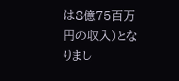は8億75百万円の収入)となりまし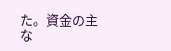た。資金の主な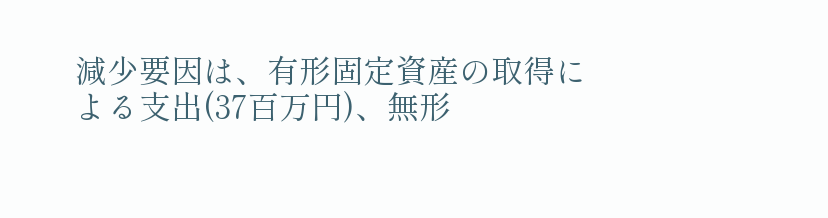減少要因は、有形固定資産の取得による支出(37百万円)、無形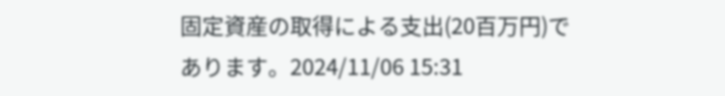固定資産の取得による支出(20百万円)であります。2024/11/06 15:31